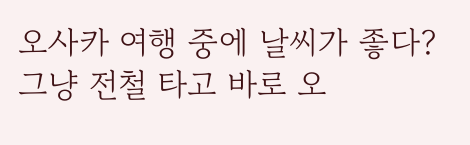오사카 여행 중에 날씨가 좋다? 그냥 전철 타고 바로 오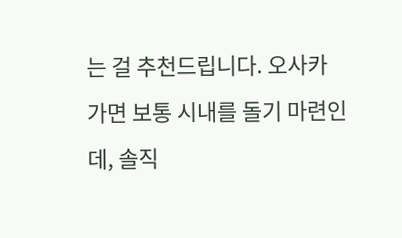는 걸 추천드립니다. 오사카 가면 보통 시내를 돌기 마련인데, 솔직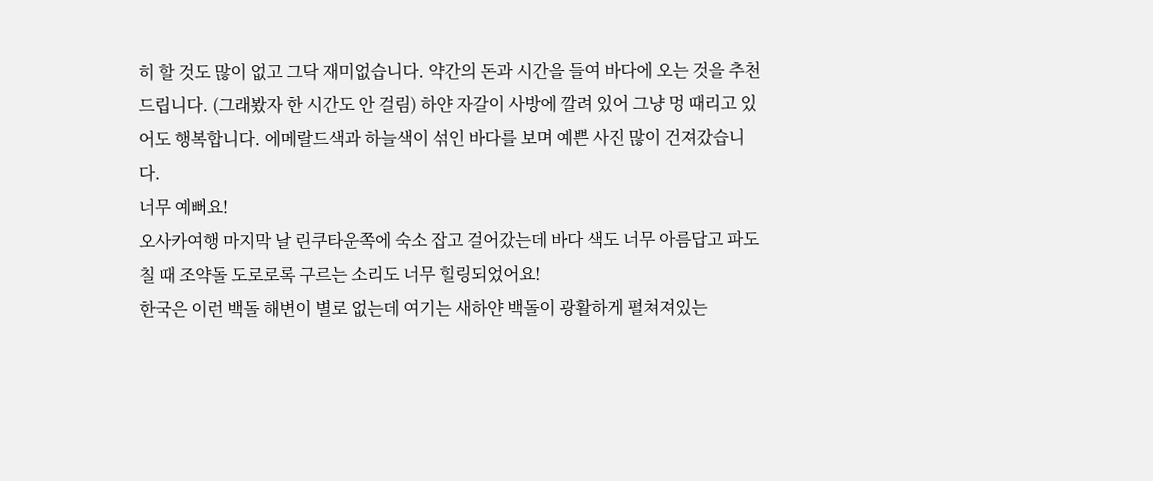히 할 것도 많이 없고 그닥 재미없습니다. 약간의 돈과 시간을 들여 바다에 오는 것을 추천드립니다. (그래봤자 한 시간도 안 걸림) 하얀 자갈이 사방에 깔려 있어 그냥 멍 때리고 있어도 행복합니다. 에메랄드색과 하늘색이 섞인 바다를 보며 예쁜 사진 많이 건져갔습니다.
너무 예뻐요!
오사카여행 마지막 날 린쿠타운쪽에 숙소 잡고 걸어갔는데 바다 색도 너무 아름답고 파도칠 때 조약돌 도로로록 구르는 소리도 너무 힐링되었어요!
한국은 이런 백돌 해변이 별로 없는데 여기는 새하얀 백돌이 광활하게 펼쳐져있는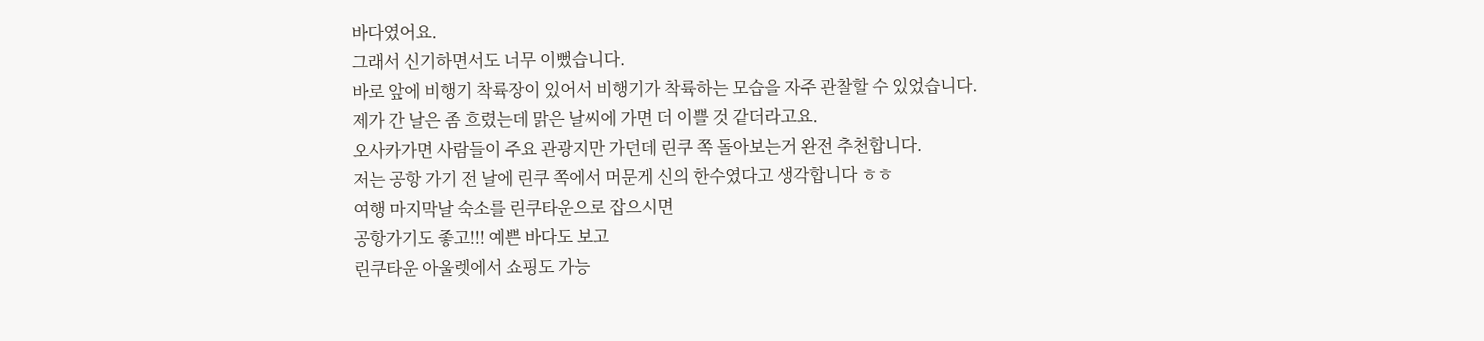바다였어요.
그래서 신기하면서도 너무 이뻤습니다.
바로 앞에 비행기 착륙장이 있어서 비행기가 착륙하는 모습을 자주 관찰할 수 있었습니다.
제가 간 날은 좀 흐렸는데 맑은 날씨에 가면 더 이쁠 것 같더라고요.
오사카가면 사람들이 주요 관광지만 가던데 린쿠 쪽 돌아보는거 완전 추천합니다.
저는 공항 가기 전 날에 린쿠 쪽에서 머문게 신의 한수였다고 생각합니다 ㅎㅎ
여행 마지막날 숙소를 린쿠타운으로 잡으시면
공항가기도 좋고!!! 예쁜 바다도 보고
린쿠타운 아울렛에서 쇼핑도 가능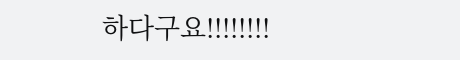하다구요!!!!!!!!